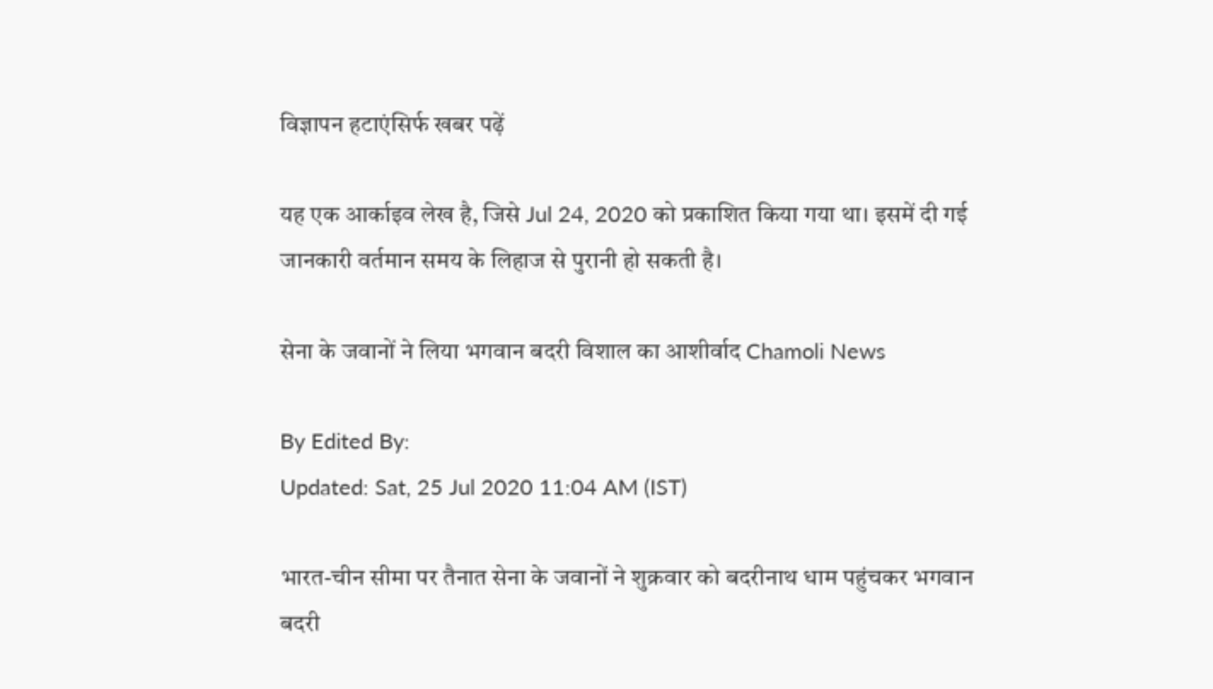विज्ञापन हटाएंसिर्फ खबर पढ़ें

यह एक आर्काइव लेख है, जिसे Jul 24, 2020 को प्रकाशित किया गया था। इसमें दी गई जानकारी वर्तमान समय के लिहाज से पुरानी हो सकती है।

सेना के जवानों ने लिया भगवान बदरी विशाल का आशीर्वाद Chamoli News

By Edited By:
Updated: Sat, 25 Jul 2020 11:04 AM (IST)

भारत-चीन सीमा पर तैनात सेना के जवानों ने शुक्रवार को बदरीनाथ धाम पहुंचकर भगवान बदरी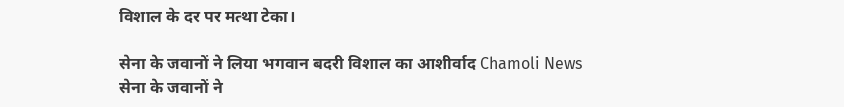विशाल के दर पर मत्था टेका।

सेना के जवानों ने लिया भगवान बदरी विशाल का आशीर्वाद Chamoli News
सेना के जवानों ने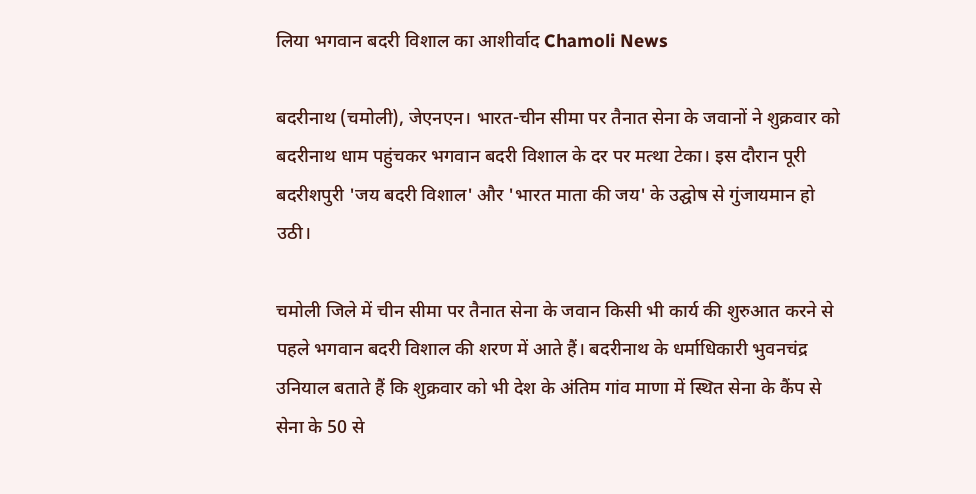लिया भगवान बदरी विशाल का आशीर्वाद Chamoli News

बदरीनाथ (चमोली), जेएनएन। भारत-चीन सीमा पर तैनात सेना के जवानों ने शुक्रवार को बदरीनाथ धाम पहुंचकर भगवान बदरी विशाल के दर पर मत्था टेका। इस दौरान पूरी बदरीशपुरी 'जय बदरी विशाल' और 'भारत माता की जय' के उद्घोष से गुंजायमान हो उठी।

चमोली जिले में चीन सीमा पर तैनात सेना के जवान किसी भी कार्य की शुरुआत करने से पहले भगवान बदरी विशाल की शरण में आते हैं। बदरीनाथ के धर्माधिकारी भुवनचंद्र उनियाल बताते हैं कि शुक्रवार को भी देश के अंतिम गांव माणा में स्थित सेना के कैंप से सेना के 50 से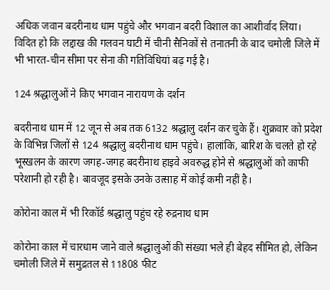अधिक जवान बदरीनाथ धाम पहुंचे और भगवान बदरी विशाल का आशीर्वाद लिया। विदित हो कि लद्दाख की गलवन घाटी में चीनी सैनिकों से तनातनी के बाद चमोली जिले में भी भारत-चीन सीमा पर सेना की गतिविधियां बढ़ गई है।

124 श्रद्धालुओं ने किए भगवान नारायण के दर्शन

बदरीनाथ धाम में 12 जून से अब तक 6132 श्रद्धालु दर्शन कर चुके हैं। शुक्रवार को प्रदेश के विभिन्न जिलों से 124 श्रद्धालु बदरीनाथ धाम पहुंचे। हालांकि, बारिश के चलते हो रहे भूस्खलन के कारण जगह-जगह बदरीनाथ हाइवे अवरुद्ध होने से श्रद्धालुओं को काफी परेशानी हो रही है। बावजूद इसके उनके उत्साह में कोई कमी नहीं है।

कोरोना काल में भी रिकॉर्ड श्रद्धालु पहुंच रहे रुद्रनाथ धाम

कोरोना काल में चारधाम जाने वाले श्रद्धालुओं की संख्या भले ही बेहद सीमित हो, लेकिन चमोली जिले में समुद्रतल से 11808 फीट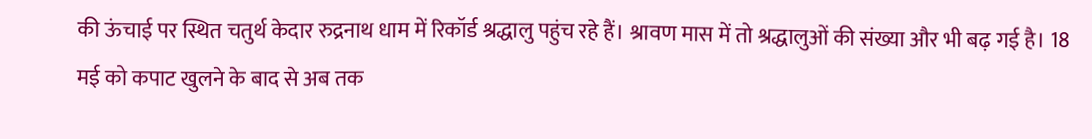की ऊंचाई पर स्थित चतुर्थ केदार रुद्रनाथ धाम में रिकॉर्ड श्रद्धालु पहुंच रहे हैं। श्रावण मास में तो श्रद्धालुओं की संख्या और भी बढ़ गई है। 18 मई को कपाट खुलने के बाद से अब तक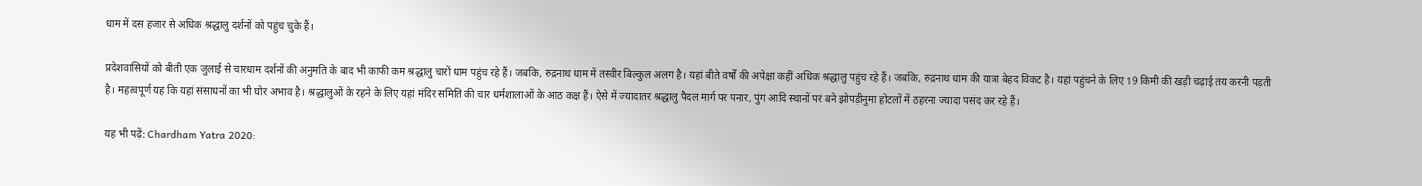धाम में दस हजार से अधिक श्रद्धालु दर्शनों को पहुंच चुके हैं।

प्रदेशवासियों को बीती एक जुलाई से चारधाम दर्शनों की अनुमति के बाद भी काफी कम श्रद्धालु चारों धाम पहुंच रहे हैं। जबकि, रुद्रनाथ धाम में तस्वीर बिल्कुल अलग है। यहां बीते वर्षों की अपेक्षा कहीं अधिक श्रद्धालु पहुंच रहे हैं। जबकि, रुद्रनाथ धाम की यात्रा बेहद विकट है। यहां पहुंचने के लिए 19 किमी की खड़ी चढ़ाई तय करनी पड़ती है। महत्वपूर्ण यह कि यहां संसाधनों का भी घोर अभाव है। श्रद्धालुओं के रहने के लिए यहां मंदिर समिति की चार धर्मशालाओं के आठ कक्ष हैं। ऐसे में ज्यादातर श्रद्धालु पैदल मार्ग पर पनार, पुंग आदि स्थानों पर बने झोपड़ीनुमा होटलों में ठहरना ज्यादा पसंद कर रहे हैं।

यह भी पढ़ें: Chardham Yatra 2020: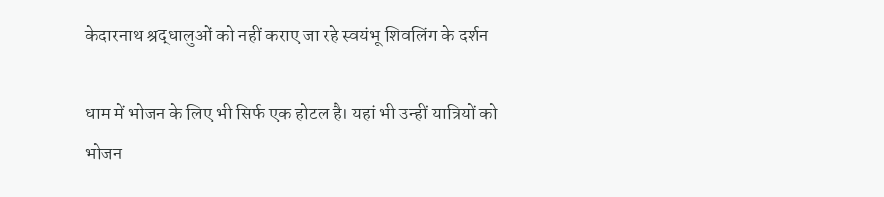केदारनाथ श्रद्धालुओं को नहीं कराए जा रहे स्वयंभू शिवलिंग के दर्शन

धाम में भोजन के लिए भी सिर्फ एक होटल है। यहां भी उन्हीं यात्रियों को भोजन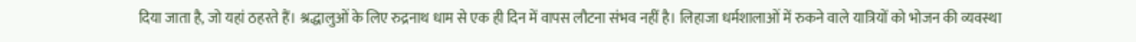दिया जाता है, जो यहां ठहरते हैं। श्रद्धालुओं के लिए रुद्रनाथ धाम से एक ही दिन में वापस लौटना संभव नहीं है। लिहाजा धर्मशालाओं में रुकने वाले यात्रियों को भोजन की व्यवस्था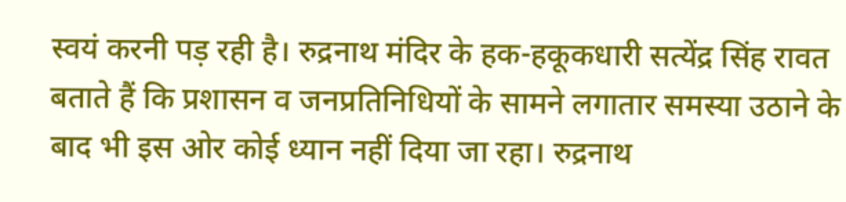स्वयं करनी पड़ रही है। रुद्रनाथ मंदिर के हक-हकूकधारी सत्येंद्र सिंह रावत बताते हैं कि प्रशासन व जनप्रतिनिधियों के सामने लगातार समस्या उठाने के बाद भी इस ओर कोई ध्यान नहीं दिया जा रहा। रुद्रनाथ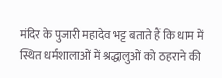मंदिर के पुजारी महादेव भट्ट बताते हैं कि धाम में स्थित धर्मशालाओं में श्रद्धालुओं को ठहराने की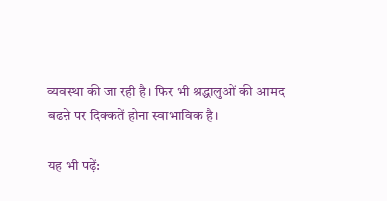व्यवस्था की जा रही है। फिर भी श्रद्धालुओं की आमद बढऩे पर दिक्कतें होना स्वाभाविक है।

यह भी पढ़ें: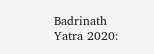Badrinath Yatra 2020: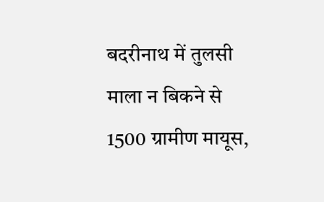बदरीनाथ में तुलसी माला न बिकने से 1500 ग्रामीण मायूस,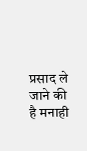प्रसाद ले जाने की है मनाही